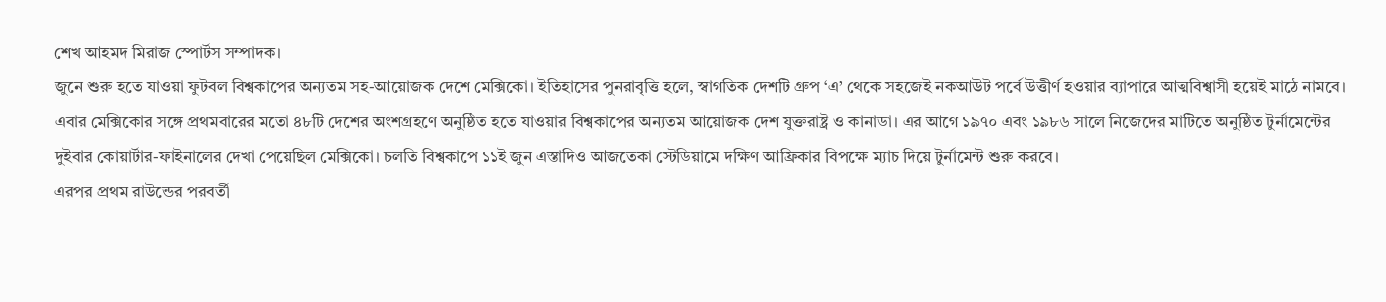শেখ আহমদ মিরাজ স্পোর্টস সম্পাদক।
জুনে শুরু হতে যাওয়া ফুটবল বিশ্বকাপের অন্যতম সহ-আয়োজক দেশে মেক্সিকো। ইতিহাসের পুনরাবৃত্তি হলে, স্বাগতিক দেশটি গ্রুপ ‘এ’ থেকে সহজেই নকআউট পর্বে উত্তীর্ণ হওয়ার ব্যাপারে আত্মবিশ্বাসী হয়েই মাঠে নামবে।
এবার মেক্সিকোর সঙ্গে প্রথমবারের মতো ৪৮টি দেশের অংশগ্রহণে অনুষ্ঠিত হতে যাওয়ার বিশ্বকাপের অন্যতম আয়োজক দেশ যুক্তরাষ্ট্র ও কানাডা। এর আগে ১৯৭০ এবং ১৯৮৬ সালে নিজেদের মাটিতে অনুষ্ঠিত টুর্নামেন্টের দুইবার কোয়ার্টার-ফাইনালের দেখা পেয়েছিল মেক্সিকো। চলতি বিশ্বকাপে ১১ই জুন এস্তাদিও আজতেকা স্টেডিয়ামে দক্ষিণ আফ্রিকার বিপক্ষে ম্যাচ দিয়ে টুর্নামেন্ট শুরু করবে।
এরপর প্রথম রাউন্ডের পরবর্তী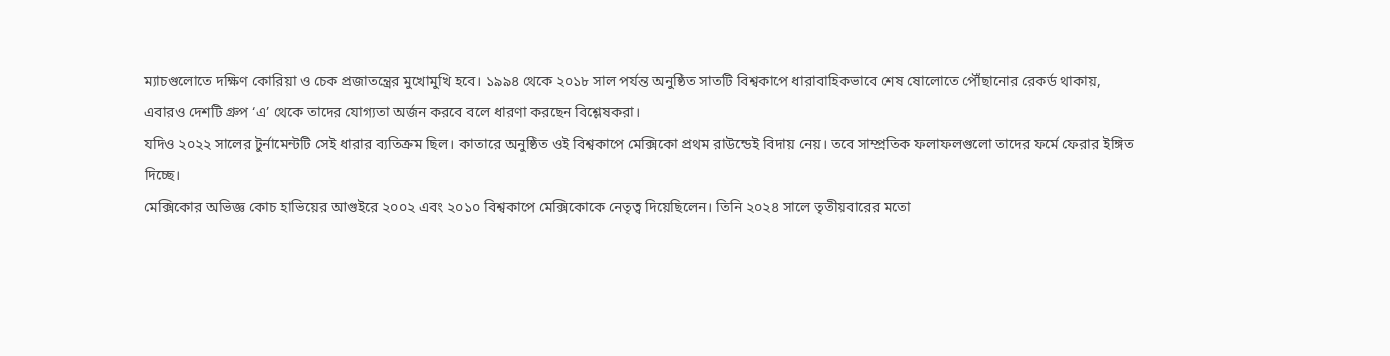ম্যাচগুলোতে দক্ষিণ কোরিয়া ও চেক প্রজাতন্ত্রের মুখোমুখি হবে। ১৯৯৪ থেকে ২০১৮ সাল পর্যন্ত অনুষ্ঠিত সাতটি বিশ্বকাপে ধারাবাহিকভাবে শেষ ষোলোতে পৌঁছানোর রেকর্ড থাকায়, এবারও দেশটি গ্রুপ ‘এ’ থেকে তাদের যোগ্যতা অর্জন করবে বলে ধারণা করছেন বিশ্লেষকরা।
যদিও ২০২২ সালের টুর্নামেন্টটি সেই ধারার ব্যতিক্রম ছিল। কাতারে অনুষ্ঠিত ওই বিশ্বকাপে মেক্সিকো প্রথম রাউন্ডেই বিদায় নেয়। তবে সাম্প্রতিক ফলাফলগুলো তাদের ফর্মে ফেরার ইঙ্গিত দিচ্ছে।
মেক্সিকোর অভিজ্ঞ কোচ হাভিয়ের আগুইরে ২০০২ এবং ২০১০ বিশ্বকাপে মেক্সিকোকে নেতৃত্ব দিয়েছিলেন। তিনি ২০২৪ সালে তৃতীয়বারের মতো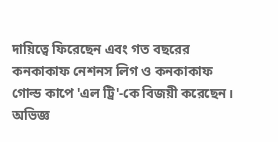দায়িত্বে ফিরেছেন এবং গত বছরের কনকাকাফ নেশনস লিগ ও কনকাকাফ গোল্ড কাপে 'এল ট্রি'-কে বিজয়ী করেছেন। অভিজ্ঞ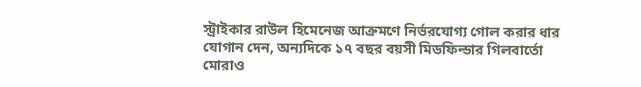স্ট্রাইকার রাউল হিমেনেজ আক্রমণে নির্ভরযোগ্য গোল করার ধার যোগান দেন, অন্যদিকে ১৭ বছর বয়সী মিডফিল্ডার গিলবার্তো মোরাও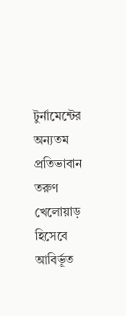টুর্নামেন্টের অন্যতম প্রতিভাবান তরুণ খেলোয়াড় হিসেবে আবির্ভূত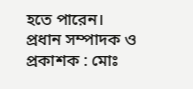হতে পারেন।
প্রধান সম্পাদক ও প্রকাশক : মোঃ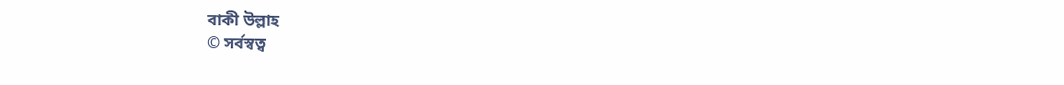বাকী উল্লাহ
© সর্বস্বত্ব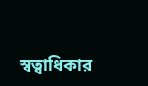স্বত্বাধিকার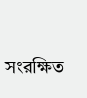সংরক্ষিত